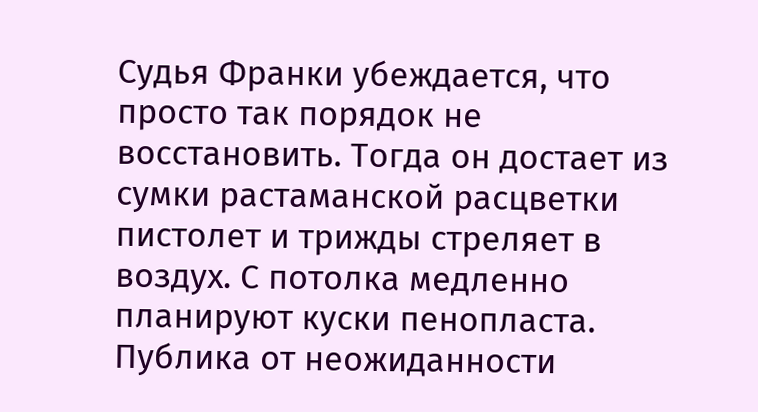Судья Франки убеждается, что просто так порядок не восстановить. Тогда он достает из сумки растаманской расцветки пистолет и трижды стреляет в воздух. С потолка медленно планируют куски пенопласта.
Публика от неожиданности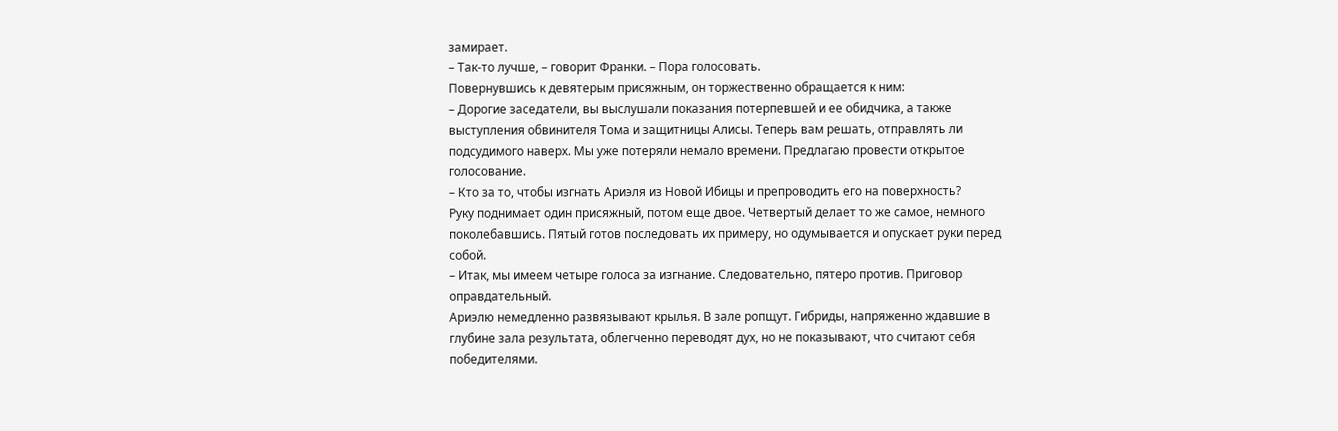замирает.
– Так-то лучше, – говорит Франки. – Пора голосовать.
Повернувшись к девятерым присяжным, он торжественно обращается к ним:
– Дорогие заседатели, вы выслушали показания потерпевшей и ее обидчика, а также выступления обвинителя Тома и защитницы Алисы. Теперь вам решать, отправлять ли подсудимого наверх. Мы уже потеряли немало времени. Предлагаю провести открытое голосование.
– Кто за то, чтобы изгнать Ариэля из Новой Ибицы и препроводить его на поверхность?
Руку поднимает один присяжный, потом еще двое. Четвертый делает то же самое, немного поколебавшись. Пятый готов последовать их примеру, но одумывается и опускает руки перед собой.
– Итак, мы имеем четыре голоса за изгнание. Следовательно, пятеро против. Приговор оправдательный.
Ариэлю немедленно развязывают крылья. В зале ропщут. Гибриды, напряженно ждавшие в глубине зала результата, облегченно переводят дух, но не показывают, что считают себя победителями.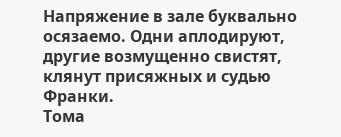Напряжение в зале буквально осязаемо. Одни аплодируют, другие возмущенно свистят, клянут присяжных и судью Франки.
Тома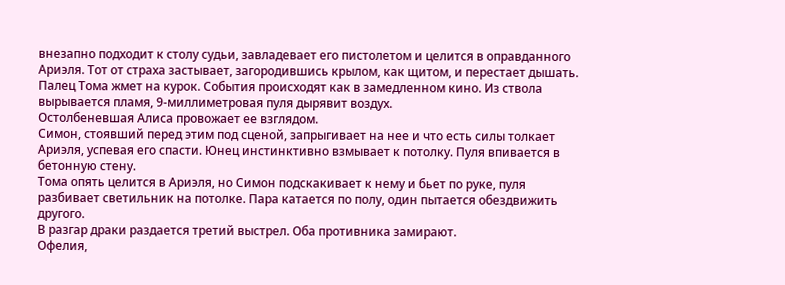внезапно подходит к столу судьи, завладевает его пистолетом и целится в оправданного Ариэля. Тот от страха застывает, загородившись крылом, как щитом, и перестает дышать.
Палец Тома жмет на курок. События происходят как в замедленном кино. Из ствола вырывается пламя, 9-миллиметровая пуля дырявит воздух.
Остолбеневшая Алиса провожает ее взглядом.
Симон, стоявший перед этим под сценой, запрыгивает на нее и что есть силы толкает Ариэля, успевая его спасти. Юнец инстинктивно взмывает к потолку. Пуля впивается в бетонную стену.
Тома опять целится в Ариэля, но Симон подскакивает к нему и бьет по руке, пуля разбивает светильник на потолке. Пара катается по полу, один пытается обездвижить другого.
В разгар драки раздается третий выстрел. Оба противника замирают.
Офелия,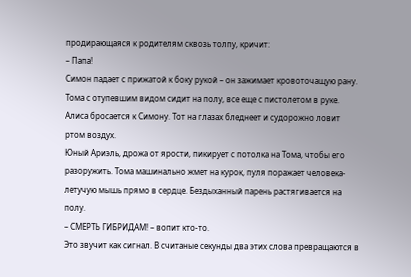продирающаяся к родителям сквозь толпу, кричит:
– Папа!
Симон падает с прижатой к боку рукой – он зажимает кровоточащую рану. Тома с отупевшим видом сидит на полу, все еще с пистолетом в руке.
Алиса бросается к Симону. Тот на глазах бледнеет и судорожно ловит ртом воздух.
Юный Ариэль, дрожа от ярости, пикирует с потолка на Тома, чтобы его разоружить. Тома машинально жмет на курок, пуля поражает человека-летучую мышь прямо в сердце. Бездыханный парень растягивается на полу.
– СМЕРТЬ ГИБРИДАМ! – вопит кто-то.
Это звучит как сигнал. В считаные секунды два этих слова превращаются в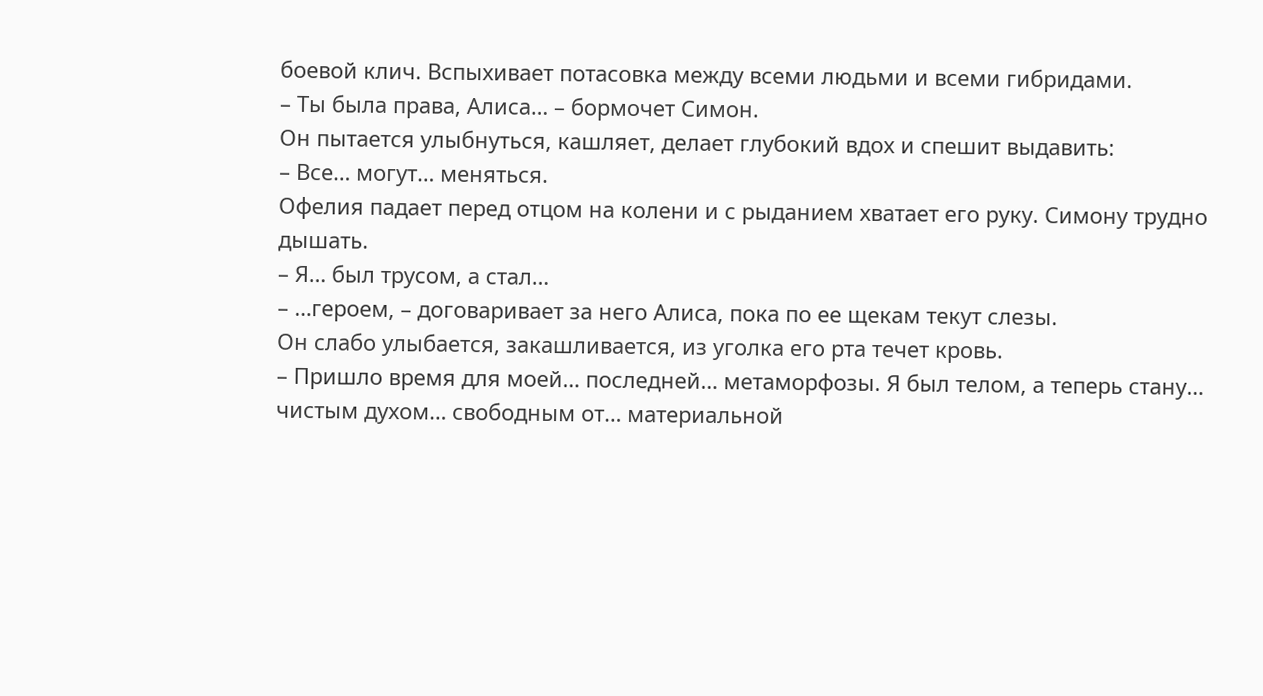боевой клич. Вспыхивает потасовка между всеми людьми и всеми гибридами.
– Ты была права, Алиса… – бормочет Симон.
Он пытается улыбнуться, кашляет, делает глубокий вдох и спешит выдавить:
– Все… могут… меняться.
Офелия падает перед отцом на колени и с рыданием хватает его руку. Симону трудно дышать.
– Я… был трусом, а стал…
– …героем, – договаривает за него Алиса, пока по ее щекам текут слезы.
Он слабо улыбается, закашливается, из уголка его рта течет кровь.
– Пришло время для моей… последней… метаморфозы. Я был телом, а теперь стану… чистым духом… свободным от… материальной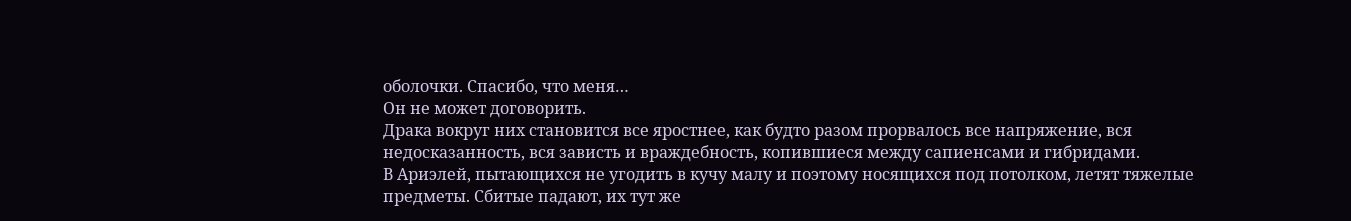оболочки. Спасибо, что меня…
Он не может договорить.
Драка вокруг них становится все яростнее, как будто разом прорвалось все напряжение, вся недосказанность, вся зависть и враждебность, копившиеся между сапиенсами и гибридами.
В Ариэлей, пытающихся не угодить в кучу малу и поэтому носящихся под потолком, летят тяжелые предметы. Сбитые падают, их тут же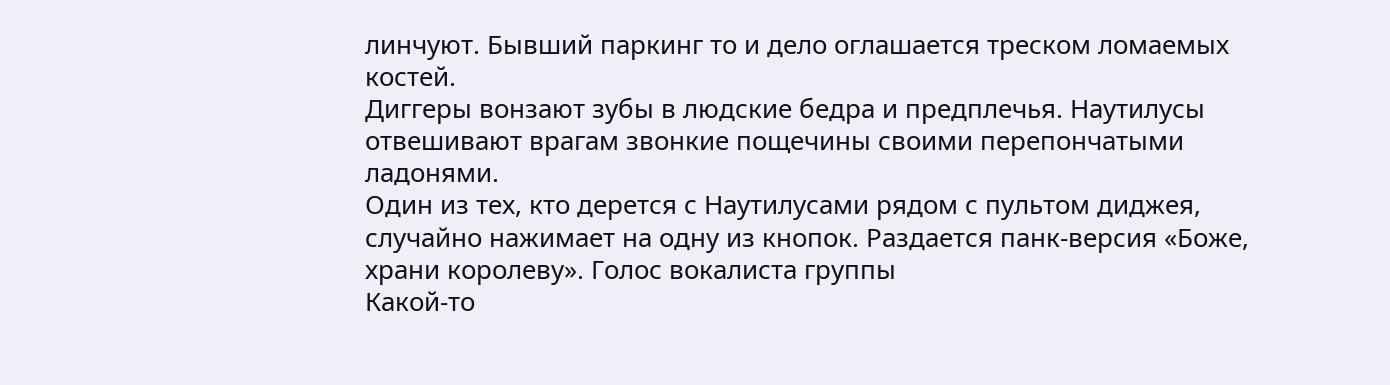линчуют. Бывший паркинг то и дело оглашается треском ломаемых костей.
Диггеры вонзают зубы в людские бедра и предплечья. Наутилусы отвешивают врагам звонкие пощечины своими перепончатыми ладонями.
Один из тех, кто дерется с Наутилусами рядом с пультом диджея, случайно нажимает на одну из кнопок. Раздается панк-версия «Боже, храни королеву». Голос вокалиста группы
Какой-то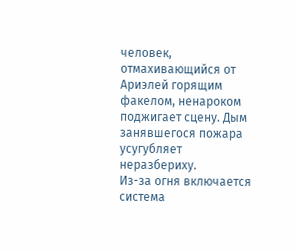человек, отмахивающийся от Ариэлей горящим факелом, ненароком поджигает сцену. Дым занявшегося пожара усугубляет неразбериху.
Из-за огня включается система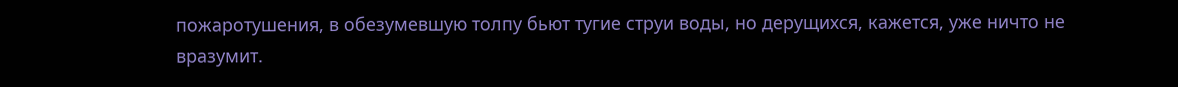пожаротушения, в обезумевшую толпу бьют тугие струи воды, но дерущихся, кажется, уже ничто не вразумит.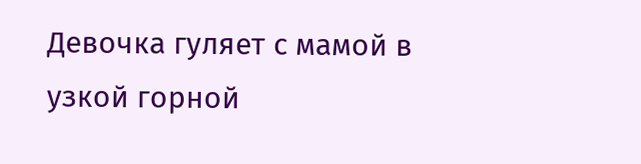Девочка гуляет с мамой в узкой горной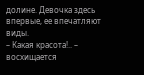долине. Девочка здесь впервые, ее впечатляют виды.
– Какая красота!.. – восхищается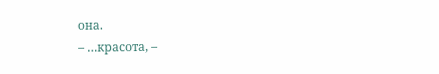она.
– …красота, –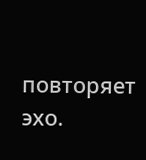повторяет эхо.